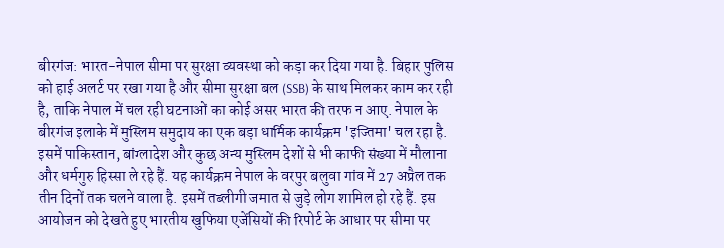बीरगंज: भारत-नेपाल सीमा पर सुरक्षा व्यवस्था को कड़ा कर दिया गया है. बिहार पुलिस को हाई अलर्ट पर रखा गया है और सीमा सुरक्षा बल (SSB) के साथ मिलकर काम कर रही है, ताकि नेपाल में चल रही घटनाओं का कोई असर भारत की तरफ न आए. नेपाल के बीरगंज इलाके में मुस्लिम समुदाय का एक बड़ा धार्मिक कार्यक्रम 'इज्तिमा' चल रहा है.
इसमें पाकिस्तान, बांग्लादेश और कुछ अन्य मुस्लिम देशों से भी काफी संख्या में मौलाना और धर्मगुरु हिस्सा ले रहे हैं. यह कार्यक्रम नेपाल के वरपुर बलुवा गांव में 27 अप्रैल तक तीन दिनों तक चलने वाला है. इसमें तब्लीगी जमात से जुड़े लोग शामिल हो रहे हैं. इस आयोजन को देखते हुए भारतीय खुफिया एजेंसियों की रिपोर्ट के आधार पर सीमा पर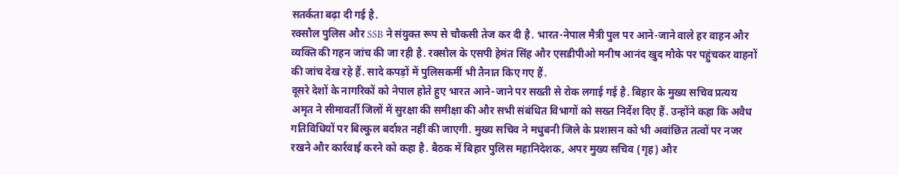सतर्कता बढ़ा दी गई है.
रक्सौल पुलिस और SSB ने संयुक्त रूप से चौकसी तेज कर दी है. भारत-नेपाल मैत्री पुल पर आने-जाने वाले हर वाहन और व्यक्ति की गहन जांच की जा रही है. रक्सौल के एसपी हेमंत सिंह और एसडीपीओ मनीष आनंद खुद मौके पर पहुंचकर वाहनों की जांच देख रहे हैं. सादे कपड़ों में पुलिसकर्मी भी तैनात किए गए हैं.
दूसरे देशों के नागरिकों को नेपाल होते हुए भारत आने-जाने पर सख्ती से रोक लगाई गई है. बिहार के मुख्य सचिव प्रत्यय अमृत ने सीमावर्ती जिलों में सुरक्षा की समीक्षा की और सभी संबंधित विभागों को सख्त निर्देश दिए हैं. उन्होंने कहा कि अवैध गतिविधियों पर बिल्कुल बर्दाश्त नहीं की जाएगी. मुख्य सचिव ने मधुबनी जिले के प्रशासन को भी अवांछित तत्वों पर नजर रखने और कार्रवाई करने को कहा है. बैठक में बिहार पुलिस महानिदेशक, अपर मुख्य सचिव (गृह) और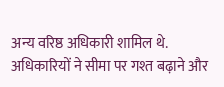अन्य वरिष्ठ अधिकारी शामिल थे.
अधिकारियों ने सीमा पर गश्त बढ़ाने और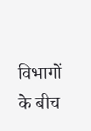विभागों के बीच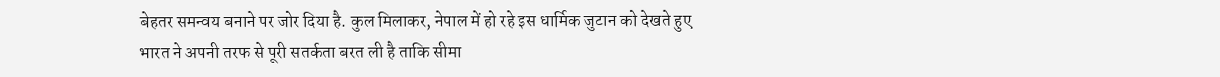बेहतर समन्वय बनाने पर जोर दिया है. कुल मिलाकर, नेपाल में हो रहे इस धार्मिक जुटान को देखते हुए भारत ने अपनी तरफ से पूरी सतर्कता बरत ली है ताकि सीमा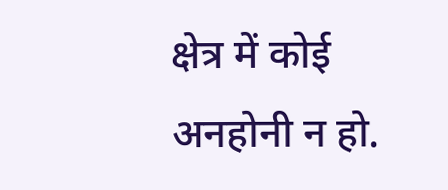क्षेत्र में कोई अनहोनी न हो.